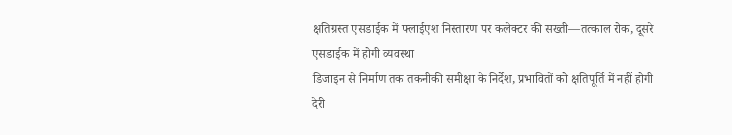क्षतिग्रस्त एसडाईक में फ्लाईएश निस्तारण पर कलेक्टर की सख्ती—तत्काल रोक, दूसरे एसडाईक में होगी व्यवस्था
डिजाइन से निर्माण तक तकनीकी समीक्षा के निर्देश, प्रभावितों को क्षतिपूर्ति में नहीं होगी देरी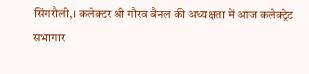सिंगरौली,। कलेक्टर श्री गौरव बैनल की अध्यक्षता में आज कलेक्ट्रेट सभागार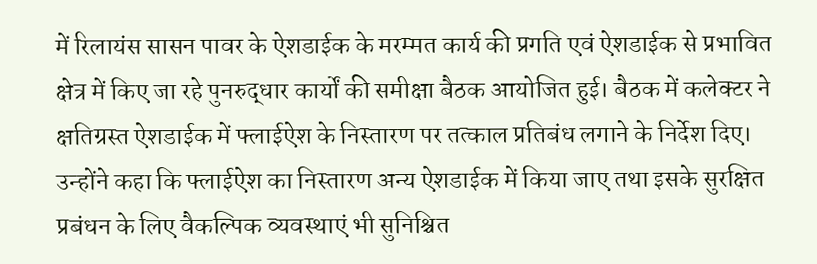में रिलायंस सासन पावर के ऐशडाईक के मरम्मत कार्य की प्रगति एवं ऐशडाईक से प्रभावित क्षेत्र में किए जा रहे पुनरुद्धार कार्यों की समीक्षा बैठक आयोजित हुई। बैठक में कलेक्टर ने क्षतिग्रस्त ऐशडाईक में फ्लाईऐश के निस्तारण पर तत्काल प्रतिबंध लगाने के निर्देश दिए। उन्होंने कहा कि फ्लाईऐश का निस्तारण अन्य ऐशडाईक में किया जाए तथा इसके सुरक्षित प्रबंधन के लिए वैकल्पिक व्यवस्थाएं भी सुनिश्चित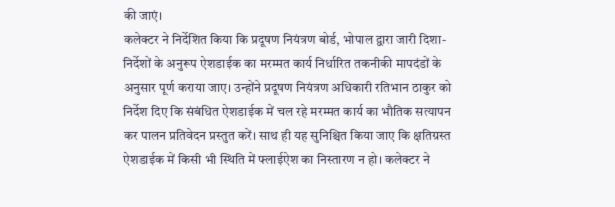की जाएं।
कलेक्टर ने निर्देशित किया कि प्रदूषण नियंत्रण बोर्ड, भोपाल द्वारा जारी दिशा-निर्देशों के अनुरूप ऐशडाईक का मरम्मत कार्य निर्धारित तकनीकी मापदंडों के अनुसार पूर्ण कराया जाए। उन्होंने प्रदूषण नियंत्रण अधिकारी रतिभान ठाकुर को निर्देश दिए कि संबंधित ऐशडाईक में चल रहे मरम्मत कार्य का भौतिक सत्यापन कर पालन प्रतिवेदन प्रस्तुत करें। साथ ही यह सुनिश्चित किया जाए कि क्षतिग्रस्त ऐशडाईक में किसी भी स्थिति में फ्लाईऐश का निस्तारण न हो। कलेक्टर ने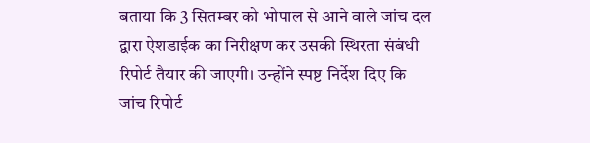बताया कि 3 सितम्बर को भोपाल से आने वाले जांच दल द्वारा ऐशडाईक का निरीक्षण कर उसकी स्थिरता संबंधी रिपोर्ट तैयार की जाएगी। उन्होंने स्पष्ट निर्देश दिए कि जांच रिपोर्ट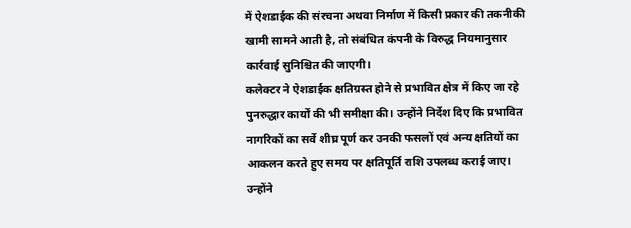में ऐशडाईक की संरचना अथवा निर्माण में किसी प्रकार की तकनीकी खामी सामने आती है, तो संबंधित कंपनी के विरुद्ध नियमानुसार कार्रवाई सुनिश्चित की जाएगी।
कलेक्टर ने ऐशडाईक क्षतिग्रस्त होने से प्रभावित क्षेत्र में किए जा रहे पुनरुद्धार कार्यों की भी समीक्षा की। उन्होंने निर्देश दिए कि प्रभावित नागरिकों का सर्वे शीघ्र पूर्ण कर उनकी फसलों एवं अन्य क्षतियों का आकलन करते हुए समय पर क्षतिपूर्ति राशि उपलब्ध कराई जाए। उन्होंने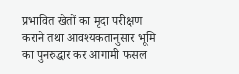प्रभावित खेतों का मृदा परीक्षण कराने तथा आवश्यकतानुसार भूमि का पुनरुद्धार कर आगामी फसल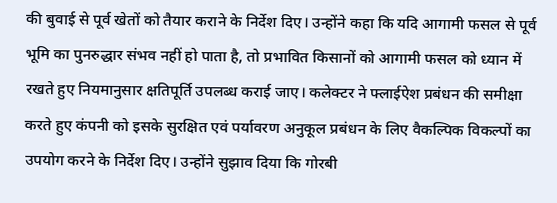की बुवाई से पूर्व खेतों को तैयार कराने के निर्देश दिए। उन्होंने कहा कि यदि आगामी फसल से पूर्व भूमि का पुनरुद्धार संभव नहीं हो पाता है, तो प्रभावित किसानों को आगामी फसल को ध्यान में रखते हुए नियमानुसार क्षतिपूर्ति उपलब्ध कराई जाए। कलेक्टर ने फ्लाईऐश प्रबंधन की समीक्षा करते हुए कंपनी को इसके सुरक्षित एवं पर्यावरण अनुकूल प्रबंधन के लिए वैकल्पिक विकल्पों का उपयोग करने के निर्देश दिए। उन्होंने सुझाव दिया कि गोरबी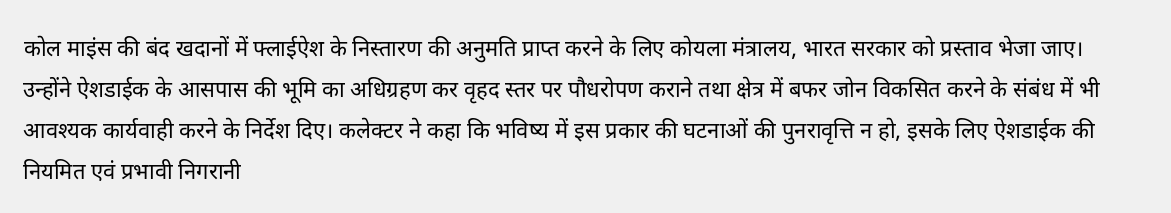कोल माइंस की बंद खदानों में फ्लाईऐश के निस्तारण की अनुमति प्राप्त करने के लिए कोयला मंत्रालय, भारत सरकार को प्रस्ताव भेजा जाए। उन्होंने ऐशडाईक के आसपास की भूमि का अधिग्रहण कर वृहद स्तर पर पौधरोपण कराने तथा क्षेत्र में बफर जोन विकसित करने के संबंध में भी आवश्यक कार्यवाही करने के निर्देश दिए। कलेक्टर ने कहा कि भविष्य में इस प्रकार की घटनाओं की पुनरावृत्ति न हो, इसके लिए ऐशडाईक की नियमित एवं प्रभावी निगरानी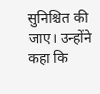सुनिश्चित की जाए। उन्होंने कहा कि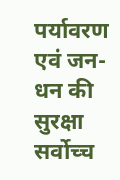पर्यावरण एवं जन-धन की सुरक्षा सर्वोच्च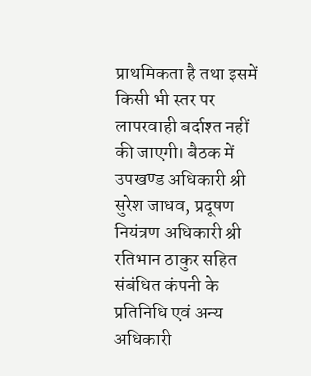प्राथमिकता है तथा इसमें किसी भी स्तर पर लापरवाही बर्दाश्त नहीं की जाएगी। बैठक में उपखण्ड अधिकारी श्री सुरेश जाधव, प्रदूषण नियंत्रण अधिकारी श्री रतिभान ठाकुर सहित संबंधित कंपनी के प्रतिनिधि एवं अन्य अधिकारी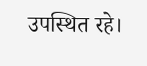उपस्थित रहे।